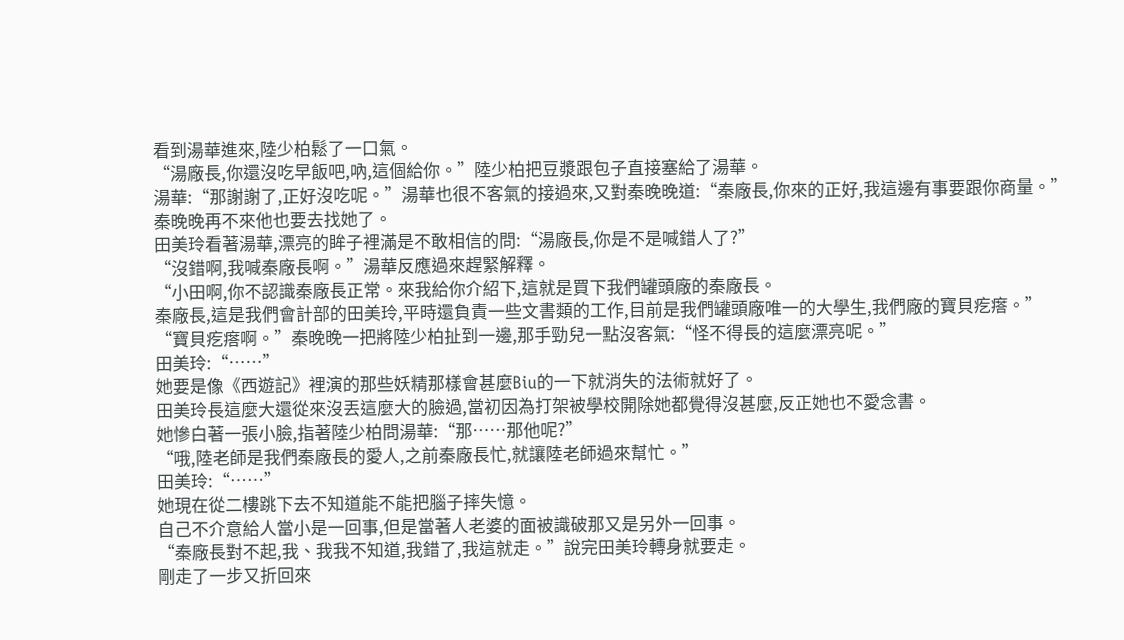看到湯華進來,陸少柏鬆了一口氣。
“湯廠長,你還沒吃早飯吧,吶,這個給你。”陸少柏把豆漿跟包子直接塞給了湯華。
湯華:“那謝謝了,正好沒吃呢。”湯華也很不客氣的接過來,又對秦晚晚道:“秦廠長,你來的正好,我這邊有事要跟你商量。”
秦晚晚再不來他也要去找她了。
田美玲看著湯華,漂亮的眸子裡滿是不敢相信的問:“湯廠長,你是不是喊錯人了?”
“沒錯啊,我喊秦廠長啊。”湯華反應過來趕緊解釋。
“小田啊,你不認識秦廠長正常。來我給你介紹下,這就是買下我們罐頭廠的秦廠長。
秦廠長,這是我們會計部的田美玲,平時還負責一些文書類的工作,目前是我們罐頭廠唯一的大學生,我們廠的寶貝疙瘩。”
“寶貝疙瘩啊。”秦晚晚一把將陸少柏扯到一邊,那手勁兒一點沒客氣:“怪不得長的這麼漂亮呢。”
田美玲:“……”
她要是像《西遊記》裡演的那些妖精那樣會甚麼Biu的一下就消失的法術就好了。
田美玲長這麼大還從來沒丟這麼大的臉過,當初因為打架被學校開除她都覺得沒甚麼,反正她也不愛念書。
她慘白著一張小臉,指著陸少柏問湯華:“那……那他呢?”
“哦,陸老師是我們秦廠長的愛人,之前秦廠長忙,就讓陸老師過來幫忙。”
田美玲:“……”
她現在從二樓跳下去不知道能不能把腦子摔失憶。
自己不介意給人當小是一回事,但是當著人老婆的面被識破那又是另外一回事。
“秦廠長對不起,我、我我不知道,我錯了,我這就走。”說完田美玲轉身就要走。
剛走了一步又折回來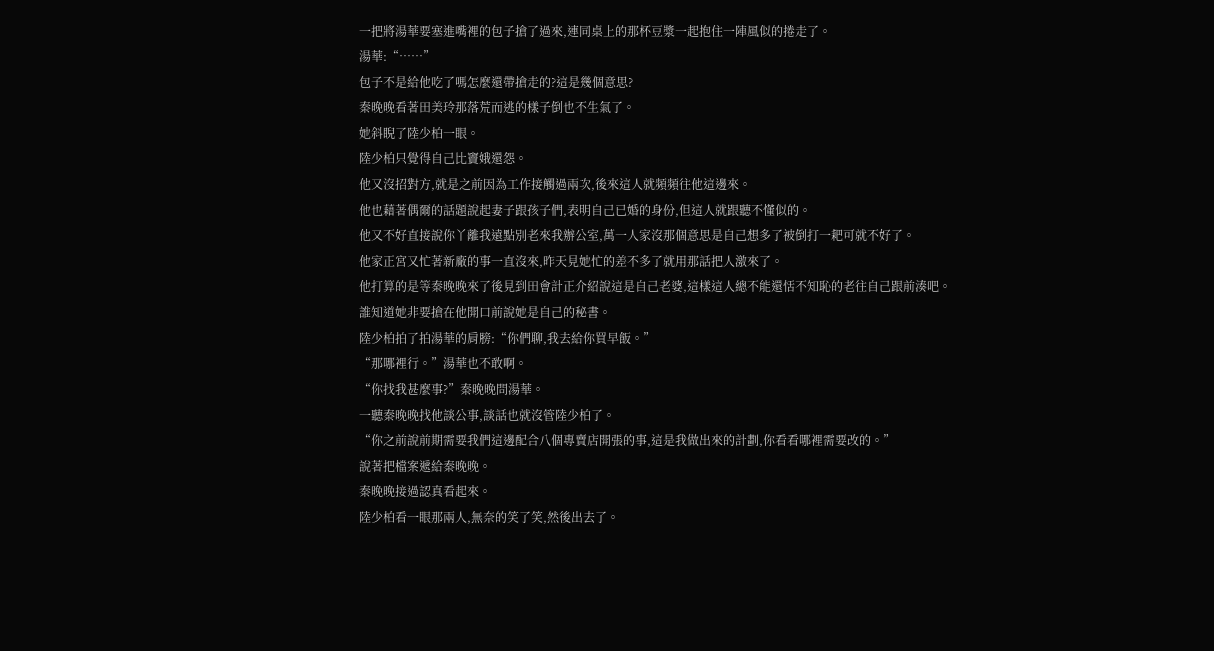一把將湯華要塞進嘴裡的包子搶了過來,連同桌上的那杯豆漿一起抱住一陣風似的捲走了。
湯華:“……”
包子不是給他吃了嗎怎麼還帶搶走的?這是幾個意思?
秦晚晚看著田美玲那落荒而逃的樣子倒也不生氣了。
她斜睨了陸少柏一眼。
陸少柏只覺得自己比竇娥還怨。
他又沒招對方,就是之前因為工作接觸過兩次,後來這人就頻頻往他這邊來。
他也藉著偶爾的話題說起妻子跟孩子們,表明自己已婚的身份,但這人就跟聽不懂似的。
他又不好直接說你丫離我遠點別老來我辦公室,萬一人家沒那個意思是自己想多了被倒打一耙可就不好了。
他家正宮又忙著新廠的事一直沒來,昨天見她忙的差不多了就用那話把人激來了。
他打算的是等秦晚晚來了後見到田會計正介紹說這是自己老婆,這樣這人總不能還恬不知恥的老往自己跟前湊吧。
誰知道她非要搶在他開口前說她是自己的秘書。
陸少柏拍了拍湯華的肩膀:“你們聊,我去給你買早飯。”
“那哪裡行。”湯華也不敢啊。
“你找我甚麼事?”秦晚晚問湯華。
一聽秦晚晚找他談公事,談話也就沒管陸少柏了。
“你之前說前期需要我們這邊配合八個專賣店開張的事,這是我做出來的計劃,你看看哪裡需要改的。”
說著把檔案遞給秦晚晚。
秦晚晚接過認真看起來。
陸少柏看一眼那兩人,無奈的笑了笑,然後出去了。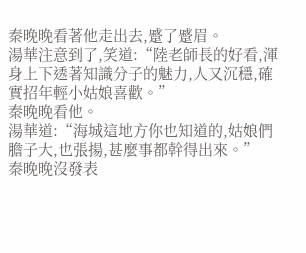秦晚晚看著他走出去,蹙了蹙眉。
湯華注意到了,笑道:“陸老師長的好看,渾身上下透著知識分子的魅力,人又沉穩,確實招年輕小姑娘喜歡。”
秦晚晚看他。
湯華道:“海城這地方你也知道的,姑娘們膽子大,也張揚,甚麼事都幹得出來。”
秦晚晚沒發表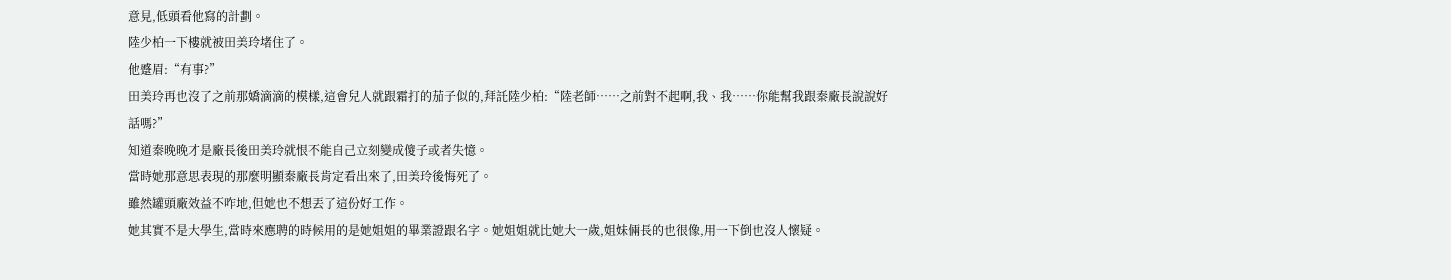意見,低頭看他寫的計劃。
陸少柏一下樓就被田美玲堵住了。
他蹙眉:“有事?”
田美玲再也沒了之前那嬌滴滴的模樣,這會兒人就跟霜打的茄子似的,拜託陸少柏:“陸老師……之前對不起啊,我、我……你能幫我跟秦廠長說說好話嗎?”
知道秦晚晚才是廠長後田美玲就恨不能自己立刻變成傻子或者失憶。
當時她那意思表現的那麼明顯秦廠長肯定看出來了,田美玲後悔死了。
雖然罐頭廠效益不咋地,但她也不想丟了這份好工作。
她其實不是大學生,當時來應聘的時候用的是她姐姐的畢業證跟名字。她姐姐就比她大一歲,姐妹倆長的也很像,用一下倒也沒人懷疑。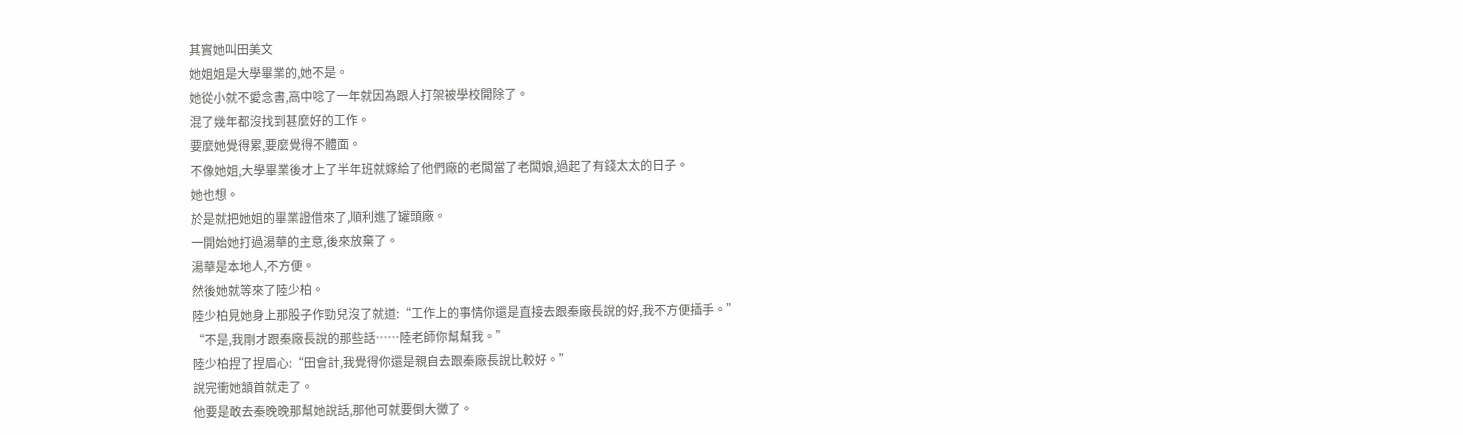其實她叫田美文
她姐姐是大學畢業的,她不是。
她從小就不愛念書,高中唸了一年就因為跟人打架被學校開除了。
混了幾年都沒找到甚麼好的工作。
要麼她覺得累,要麼覺得不體面。
不像她姐,大學畢業後才上了半年班就嫁給了他們廠的老闆當了老闆娘,過起了有錢太太的日子。
她也想。
於是就把她姐的畢業證借來了,順利進了罐頭廠。
一開始她打過湯華的主意,後來放棄了。
湯華是本地人,不方便。
然後她就等來了陸少柏。
陸少柏見她身上那股子作勁兒沒了就道:“工作上的事情你還是直接去跟秦廠長說的好,我不方便插手。”
“不是,我剛才跟秦廠長說的那些話……陸老師你幫幫我。”
陸少柏捏了捏眉心:“田會計,我覺得你還是親自去跟秦廠長說比較好。”
說完衝她頷首就走了。
他要是敢去秦晚晚那幫她說話,那他可就要倒大黴了。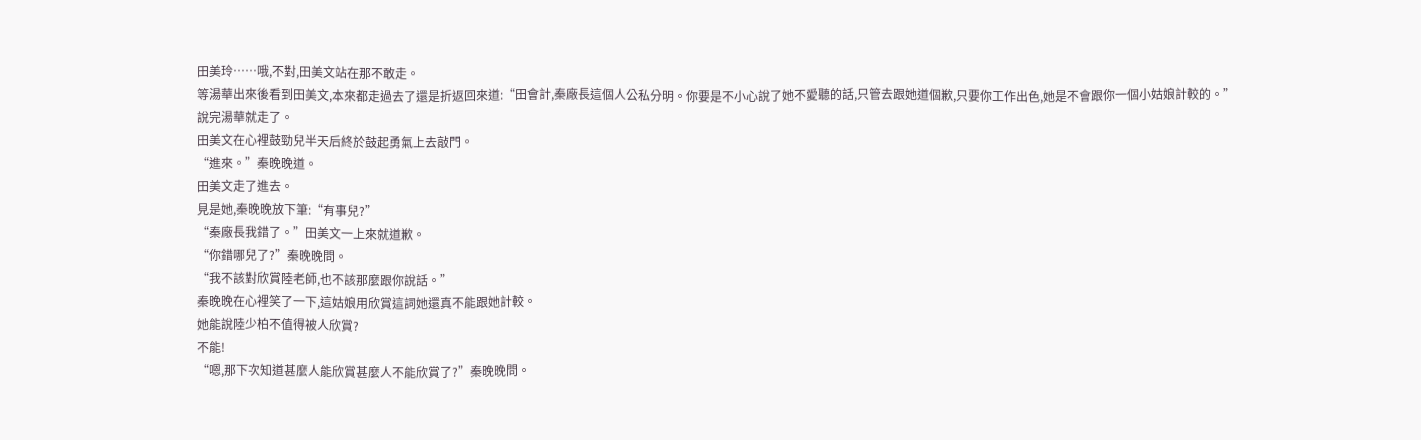田美玲……哦,不對,田美文站在那不敢走。
等湯華出來後看到田美文,本來都走過去了還是折返回來道:“田會計,秦廠長這個人公私分明。你要是不小心說了她不愛聽的話,只管去跟她道個歉,只要你工作出色,她是不會跟你一個小姑娘計較的。”
說完湯華就走了。
田美文在心裡鼓勁兒半天后終於鼓起勇氣上去敲門。
“進來。”秦晚晚道。
田美文走了進去。
見是她,秦晚晚放下筆:“有事兒?”
“秦廠長我錯了。”田美文一上來就道歉。
“你錯哪兒了?”秦晚晚問。
“我不該對欣賞陸老師,也不該那麼跟你說話。”
秦晚晚在心裡笑了一下,這姑娘用欣賞這詞她還真不能跟她計較。
她能說陸少柏不值得被人欣賞?
不能!
“嗯,那下次知道甚麼人能欣賞甚麼人不能欣賞了?”秦晚晚問。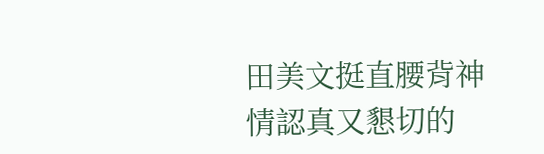田美文挺直腰背神情認真又懇切的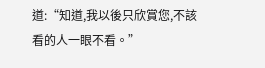道:“知道,我以後只欣賞您,不該看的人一眼不看。”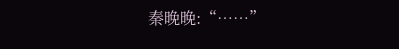秦晚晚:“……”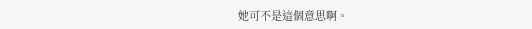她可不是這個意思啊。